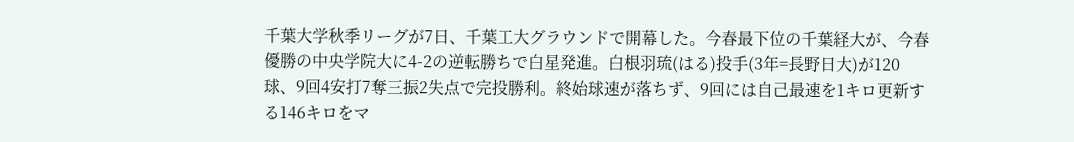千葉大学秋季リーグが7日、千葉工大グラウンドで開幕した。今春最下位の千葉経大が、今春優勝の中央学院大に4-2の逆転勝ちで白星発進。白根羽琉(はる)投手(3年=長野日大)が120球、9回4安打7奪三振2失点で完投勝利。終始球速が落ちず、9回には自己最速を1キロ更新する146キロをマ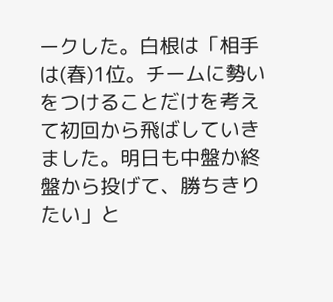ークした。白根は「相手は(春)1位。チームに勢いをつけることだけを考えて初回から飛ばしていきました。明日も中盤か終盤から投げて、勝ちきりたい」と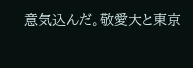意気込んだ。敬愛大と東京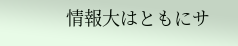情報大はともにサ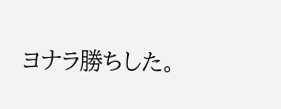ヨナラ勝ちした。